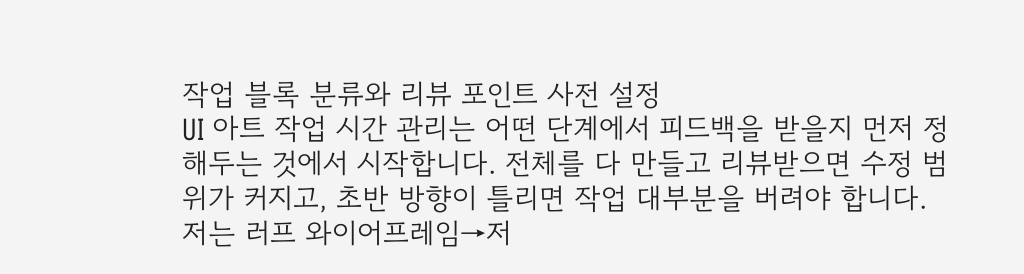작업 블록 분류와 리뷰 포인트 사전 설정
UI 아트 작업 시간 관리는 어떤 단계에서 피드백을 받을지 먼저 정해두는 것에서 시작합니다. 전체를 다 만들고 리뷰받으면 수정 범위가 커지고, 초반 방향이 틀리면 작업 대부분을 버려야 합니다. 저는 러프 와이어프레임→저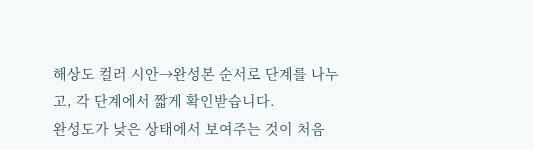해상도 컬러 시안→완성본 순서로 단계를 나누고, 각 단계에서 짧게 확인받습니다.
완성도가 낮은 상태에서 보여주는 것이 처음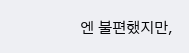엔 불편했지만,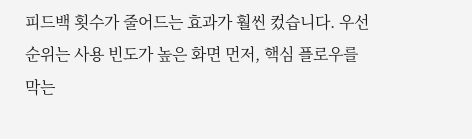피드백 횟수가 줄어드는 효과가 훨씬 컸습니다. 우선순위는 사용 빈도가 높은 화면 먼저, 핵심 플로우를 막는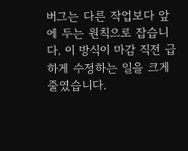버그는 다른 작업보다 앞에 두는 원칙으로 잡습니다. 이 방식이 마감 직전 급하게 수정하는 일을 크게 줄였습니다.